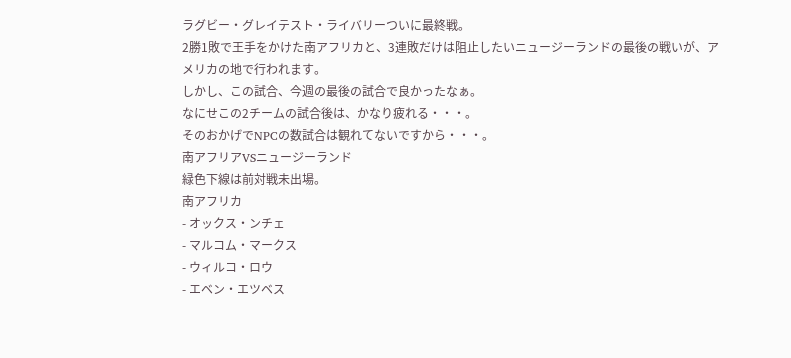ラグビー・グレイテスト・ライバリーついに最終戦。
2勝1敗で王手をかけた南アフリカと、3連敗だけは阻止したいニュージーランドの最後の戦いが、アメリカの地で行われます。
しかし、この試合、今週の最後の試合で良かったなぁ。
なにせこの2チームの試合後は、かなり疲れる・・・。
そのおかげでNPCの数試合は観れてないですから・・・。
南アフリアVSニュージーランド
緑色下線は前対戦未出場。
南アフリカ
- オックス・ンチェ
- マルコム・マークス
- ウィルコ・ロウ
- エベン・エツベス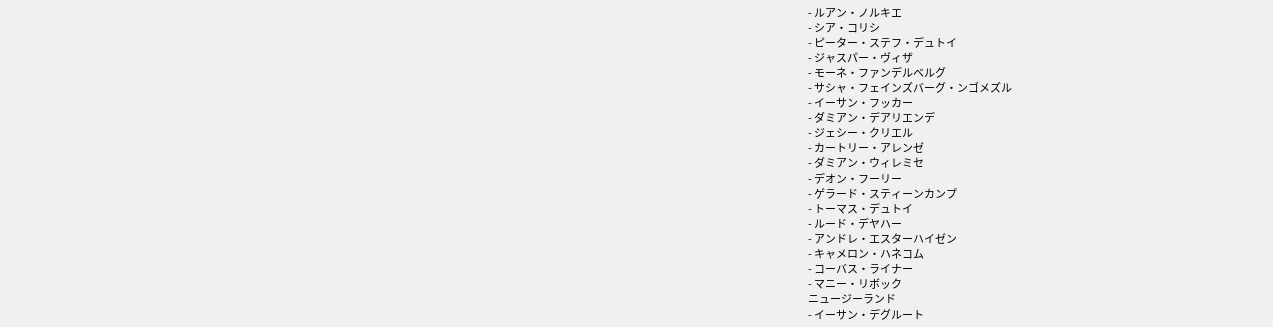- ルアン・ノルキエ
- シア・コリシ
- ピーター・ステフ・デュトイ
- ジャスパー・ヴィザ
- モーネ・ファンデルベルグ
- サシャ・フェインズバーグ・ンゴメズル
- イーサン・フッカー
- ダミアン・デアリエンデ
- ジェシー・クリエル
- カートリー・アレンゼ
- ダミアン・ウィレミセ
- デオン・フーリー
- ゲラード・スティーンカンプ
- トーマス・デュトイ
- ルード・デヤハー
- アンドレ・エスターハイゼン
- キャメロン・ハネコム
- コーバス・ライナー
- マニー・リボック
ニュージーランド
- イーサン・デグルート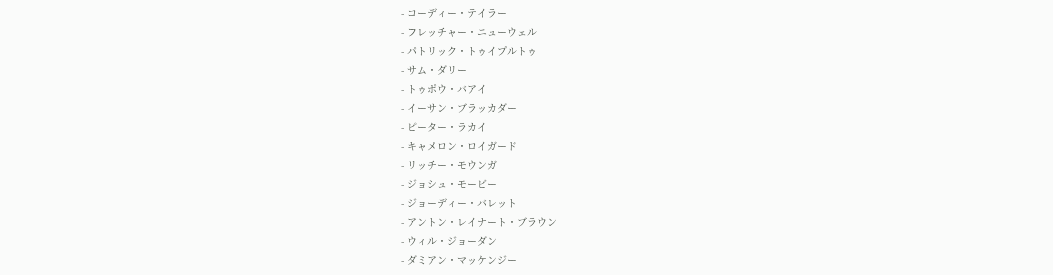- コーディー・テイラー
- フレッチャー・ニューウェル
- パトリック・トゥイプルトゥ
- サム・ダリー
- トゥポウ・バアイ
- イーサン・ブラッカダー
- ピーター・ラカイ
- キャメロン・ロイガード
- リッチー・モウンガ
- ジョシュ・モービー
- ジョーディー・バレット
- アントン・レイナート・ブラウン
- ウィル・ジョーダン
- ダミアン・マッケンジー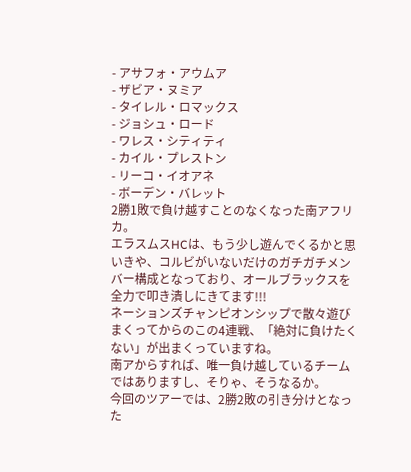- アサフォ・アウムア
- ザビア・ヌミア
- タイレル・ロマックス
- ジョシュ・ロード
- ワレス・シティティ
- カイル・プレストン
- リーコ・イオアネ
- ボーデン・バレット
2勝1敗で負け越すことのなくなった南アフリカ。
エラスムスHCは、もう少し遊んでくるかと思いきや、コルビがいないだけのガチガチメンバー構成となっており、オールブラックスを全力で叩き潰しにきてます!!!
ネーションズチャンピオンシップで散々遊びまくってからのこの4連戦、「絶対に負けたくない」が出まくっていますね。
南アからすれば、唯一負け越しているチームではありますし、そりゃ、そうなるか。
今回のツアーでは、2勝2敗の引き分けとなった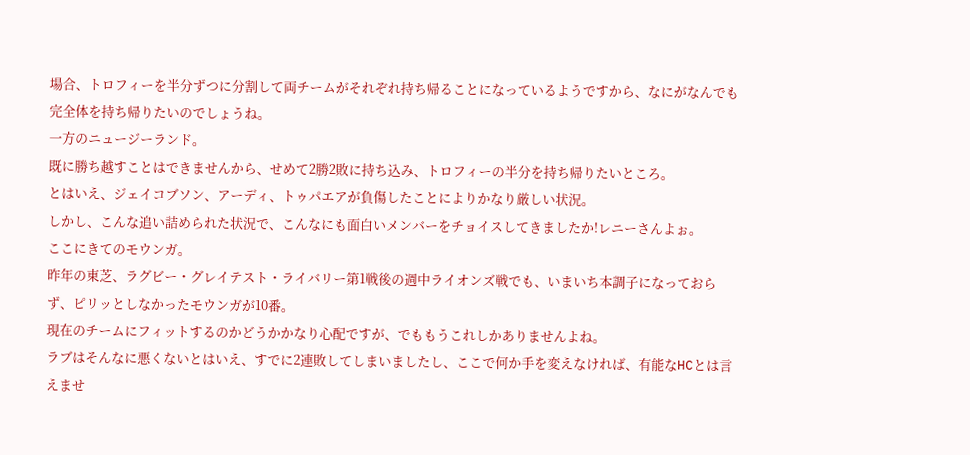場合、トロフィーを半分ずつに分割して両チームがそれぞれ持ち帰ることになっているようですから、なにがなんでも完全体を持ち帰りたいのでしょうね。
一方のニュージーランド。
既に勝ち越すことはできませんから、せめて2勝2敗に持ち込み、トロフィーの半分を持ち帰りたいところ。
とはいえ、ジェイコブソン、アーディ、トゥパエアが負傷したことによりかなり厳しい状況。
しかし、こんな追い詰められた状況で、こんなにも面白いメンバーをチョイスしてきましたか!レニーさんよぉ。
ここにきてのモウンガ。
昨年の東芝、ラグビー・グレイテスト・ライバリー第1戦後の週中ライオンズ戦でも、いまいち本調子になっておらず、ピリッとしなかったモウンガが10番。
現在のチームにフィットするのかどうかかなり心配ですが、でももうこれしかありませんよね。
ラブはそんなに悪くないとはいえ、すでに2連敗してしまいましたし、ここで何か手を変えなければ、有能なHCとは言えませ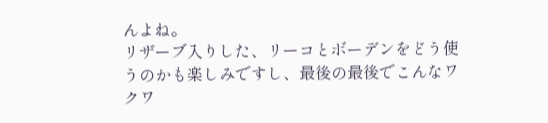んよね。
リザーブ入りした、リーコとボーデンをどう使うのかも楽しみですし、最後の最後でこんなワクワ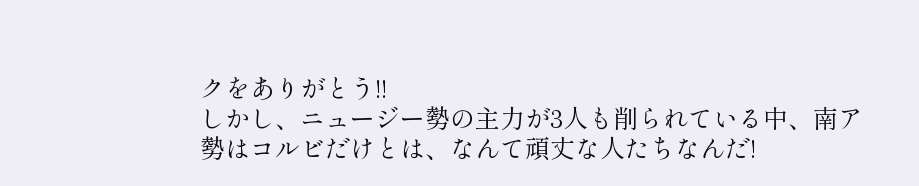クをありがとう!!
しかし、ニュージー勢の主力が3人も削られている中、南ア勢はコルビだけとは、なんて頑丈な人たちなんだ!